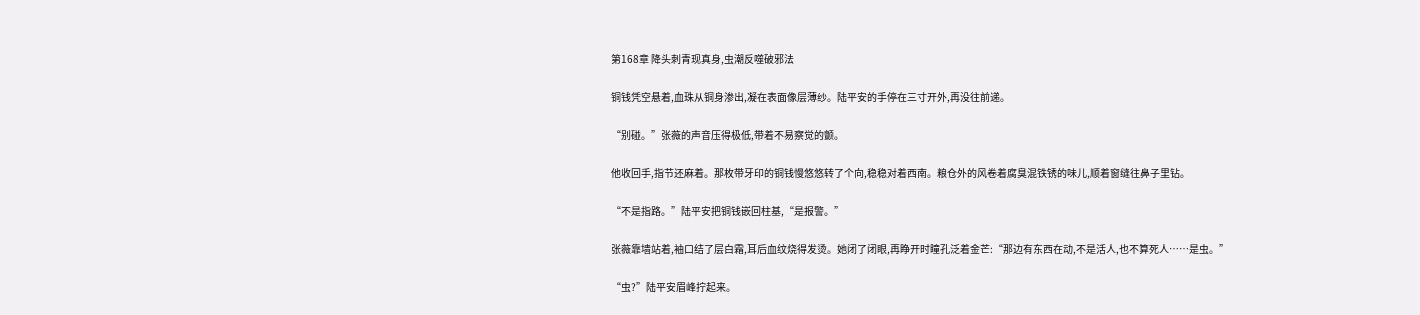第168章 降头刺青现真身,虫潮反噬破邪法

铜钱凭空悬着,血珠从铜身渗出,凝在表面像层薄纱。陆平安的手停在三寸开外,再没往前递。

“别碰。”张薇的声音压得极低,带着不易察觉的颤。

他收回手,指节还麻着。那枚带牙印的铜钱慢悠悠转了个向,稳稳对着西南。粮仓外的风卷着腐臭混铁锈的味儿,顺着窗缝往鼻子里钻。

“不是指路。”陆平安把铜钱嵌回柱基,“是报警。”

张薇靠墙站着,袖口结了层白霜,耳后血纹烧得发烫。她闭了闭眼,再睁开时瞳孔泛着金芒:“那边有东西在动,不是活人,也不算死人……是虫。”

“虫?”陆平安眉峰拧起来。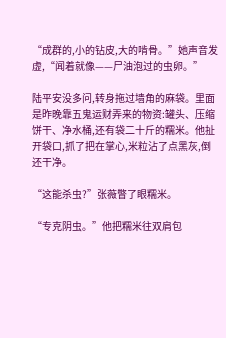“成群的,小的钻皮,大的啃骨。”她声音发虚,“闻着就像——尸油泡过的虫卵。”

陆平安没多问,转身拖过墙角的麻袋。里面是昨晚靠五鬼运财弄来的物资:罐头、压缩饼干、净水桶,还有袋二十斤的糯米。他扯开袋口,抓了把在掌心,米粒沾了点黑灰,倒还干净。

“这能杀虫?”张薇瞥了眼糯米。

“专克阴虫。”他把糯米往双肩包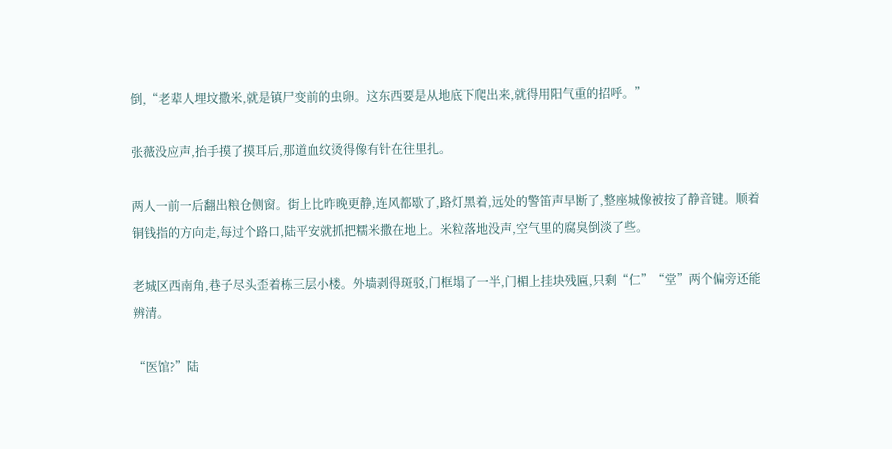倒,“老辈人埋坟撒米,就是镇尸变前的虫卵。这东西要是从地底下爬出来,就得用阳气重的招呼。”

张薇没应声,抬手摸了摸耳后,那道血纹烫得像有针在往里扎。

两人一前一后翻出粮仓侧窗。街上比昨晚更静,连风都歇了,路灯黑着,远处的警笛声早断了,整座城像被按了静音键。顺着铜钱指的方向走,每过个路口,陆平安就抓把糯米撒在地上。米粒落地没声,空气里的腐臭倒淡了些。

老城区西南角,巷子尽头歪着栋三层小楼。外墙剥得斑驳,门框塌了一半,门楣上挂块残匾,只剩“仁”“堂”两个偏旁还能辨清。

“医馆?”陆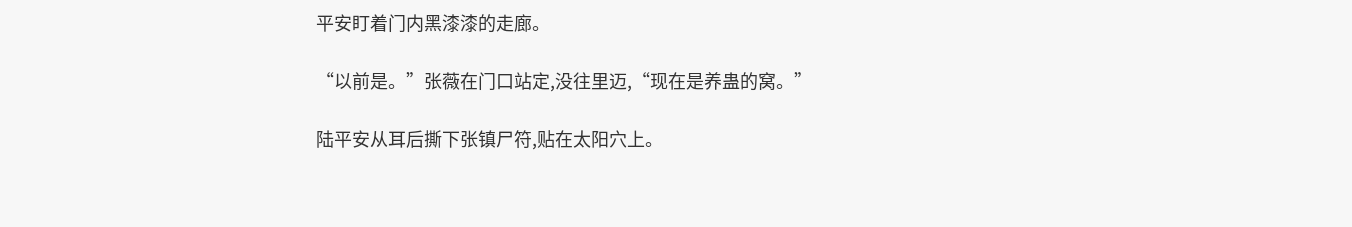平安盯着门内黑漆漆的走廊。

“以前是。”张薇在门口站定,没往里迈,“现在是养蛊的窝。”

陆平安从耳后撕下张镇尸符,贴在太阳穴上。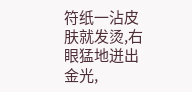符纸一沾皮肤就发烫,右眼猛地迸出金光,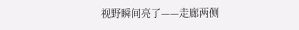视野瞬间亮了——走廊两侧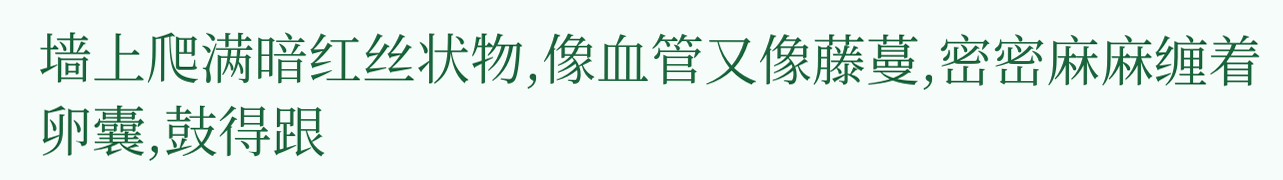墙上爬满暗红丝状物,像血管又像藤蔓,密密麻麻缠着卵囊,鼓得跟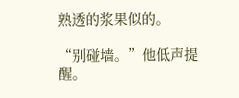熟透的浆果似的。

“别碰墙。”他低声提醒。